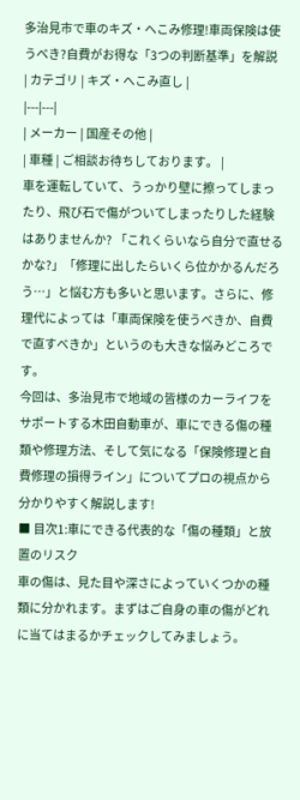多治見市で車のキズ・へこみ修理!車両保険は使うべき?自費がお得な「3つの判断基準」を解説
| カテゴリ | キズ・へこみ直し |
|---|---|
| メーカー | 国産その他 |
| 車種 | ご相談お待ちしております。 |
車を運転していて、うっかり壁に擦ってしまったり、飛び石で傷がついてしまったりした経験はありませんか? 「これくらいなら自分で直せるかな?」「修理に出したらいくら位かかるんだろう…」と悩む方も多いと思います。さらに、修理代によっては「車両保険を使うべきか、自費で直すべきか」というのも大きな悩みどころです。
今回は、多治見市で地域の皆様のカーライフをサポートする木田自動車が、車にできる傷の種類や修理方法、そして気になる「保険修理と自費修理の損得ライン」についてプロの視点から分かりやすく解説します!
■ 目次1:車にできる代表的な「傷の種類」と放置のリスク
車の傷は、見た目や深さによっていくつかの種類に分かれます。まずはご自身の車の傷がどれに当てはまるかチェックしてみましょう。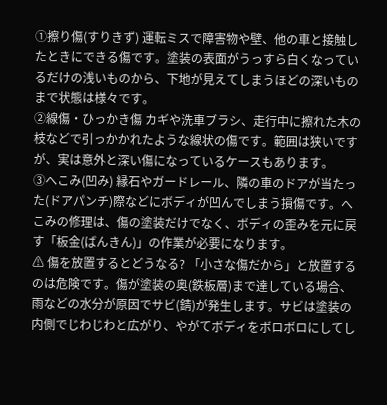①擦り傷(すりきず) 運転ミスで障害物や壁、他の車と接触したときにできる傷です。塗装の表面がうっすら白くなっているだけの浅いものから、下地が見えてしまうほどの深いものまで状態は様々です。
②線傷・ひっかき傷 カギや洗車ブラシ、走行中に擦れた木の枝などで引っかかれたような線状の傷です。範囲は狭いですが、実は意外と深い傷になっているケースもあります。
③へこみ(凹み) 縁石やガードレール、隣の車のドアが当たった(ドアパンチ)際などにボディが凹んでしまう損傷です。へこみの修理は、傷の塗装だけでなく、ボディの歪みを元に戻す「板金(ばんきん)」の作業が必要になります。
⚠ 傷を放置するとどうなる? 「小さな傷だから」と放置するのは危険です。傷が塗装の奥(鉄板層)まで達している場合、雨などの水分が原因でサビ(錆)が発生します。サビは塗装の内側でじわじわと広がり、やがてボディをボロボロにしてし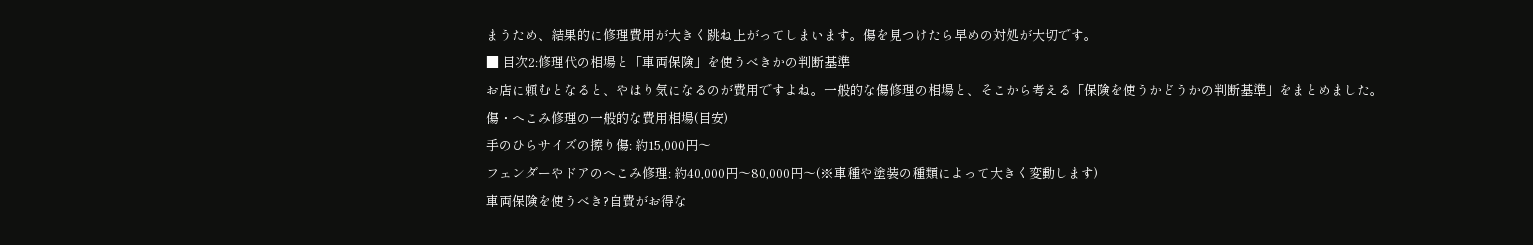まうため、結果的に修理費用が大きく跳ね上がってしまいます。傷を見つけたら早めの対処が大切です。
■ 目次2:修理代の相場と「車両保険」を使うべきかの判断基準
お店に頼むとなると、やはり気になるのが費用ですよね。一般的な傷修理の相場と、そこから考える「保険を使うかどうかの判断基準」をまとめました。
傷・へこみ修理の一般的な費用相場(目安)
手のひらサイズの擦り傷: 約15,000円〜
フェンダーやドアのへこみ修理: 約40,000円〜80,000円〜(※車種や塗装の種類によって大きく変動します)
車両保険を使うべき?自費がお得な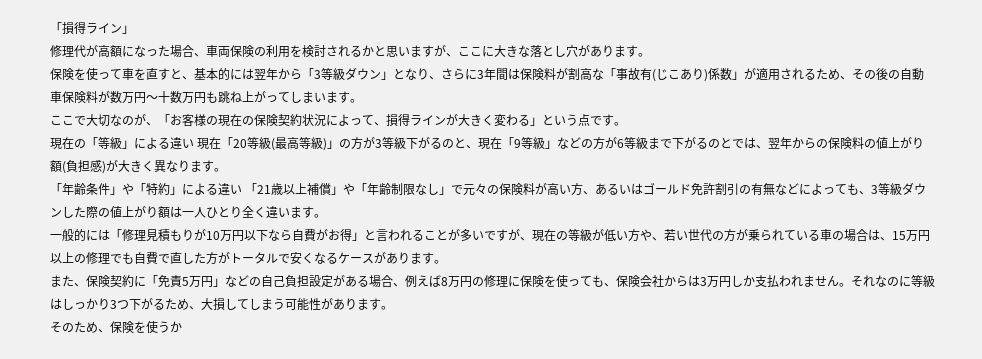「損得ライン」
修理代が高額になった場合、車両保険の利用を検討されるかと思いますが、ここに大きな落とし穴があります。
保険を使って車を直すと、基本的には翌年から「3等級ダウン」となり、さらに3年間は保険料が割高な「事故有(じこあり)係数」が適用されるため、その後の自動車保険料が数万円〜十数万円も跳ね上がってしまいます。
ここで大切なのが、「お客様の現在の保険契約状況によって、損得ラインが大きく変わる」という点です。
現在の「等級」による違い 現在「20等級(最高等級)」の方が3等級下がるのと、現在「9等級」などの方が6等級まで下がるのとでは、翌年からの保険料の値上がり額(負担感)が大きく異なります。
「年齢条件」や「特約」による違い 「21歳以上補償」や「年齢制限なし」で元々の保険料が高い方、あるいはゴールド免許割引の有無などによっても、3等級ダウンした際の値上がり額は一人ひとり全く違います。
一般的には「修理見積もりが10万円以下なら自費がお得」と言われることが多いですが、現在の等級が低い方や、若い世代の方が乗られている車の場合は、15万円以上の修理でも自費で直した方がトータルで安くなるケースがあります。
また、保険契約に「免責5万円」などの自己負担設定がある場合、例えば8万円の修理に保険を使っても、保険会社からは3万円しか支払われません。それなのに等級はしっかり3つ下がるため、大損してしまう可能性があります。
そのため、保険を使うか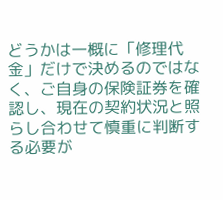どうかは一概に「修理代金」だけで決めるのではなく、ご自身の保険証券を確認し、現在の契約状況と照らし合わせて慎重に判断する必要が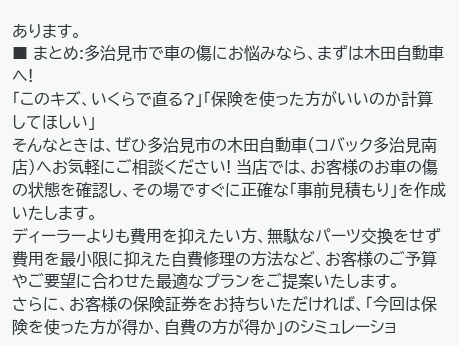あります。
■ まとめ:多治見市で車の傷にお悩みなら、まずは木田自動車へ!
「このキズ、いくらで直る?」「保険を使った方がいいのか計算してほしい」
そんなときは、ぜひ多治見市の木田自動車(コバック多治見南店)へお気軽にご相談ください! 当店では、お客様のお車の傷の状態を確認し、その場ですぐに正確な「事前見積もり」を作成いたします。
ディーラーよりも費用を抑えたい方、無駄なパーツ交換をせず費用を最小限に抑えた自費修理の方法など、お客様のご予算やご要望に合わせた最適なプランをご提案いたします。
さらに、お客様の保険証券をお持ちいただければ、「今回は保険を使った方が得か、自費の方が得か」のシミュレーショ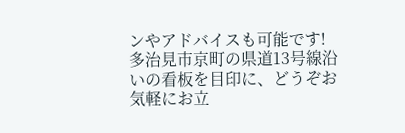ンやアドバイスも可能です!
多治見市京町の県道13号線沿いの看板を目印に、どうぞお気軽にお立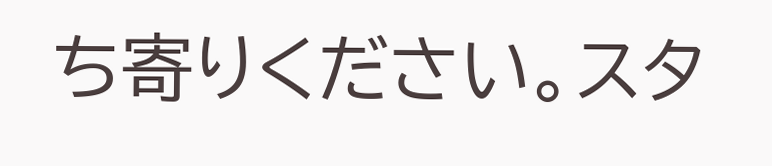ち寄りください。スタ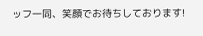ッフ一同、笑顔でお待ちしております!